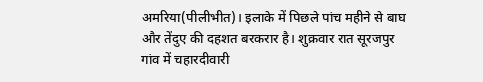अमरिया(पीलीभीत)। इलाके में पिछले पांच महीने से बाघ और तेंदुए की दहशत बरकरार है। शुक्रवार रात सूरजपुर गांव में चहारदीवारी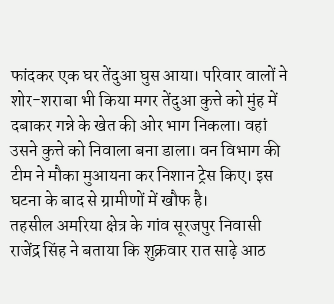फांदकर एक घर तेंदुआ घुस आया। परिवार वालों ने शोर-शराबा भी किया मगर तेंदुआ कुत्ते को मुंह में दबाकर गन्ने के खेत की ओर भाग निकला। वहां उसने कुत्ते को निवाला बना डाला। वन विभाग की टीम ने मौका मुआयना कर निशान ट्रेस किए। इस घटना के बाद से ग्रामीणों में खौफ है।
तहसील अमरिया क्षेत्र के गांव सूरजपुर निवासी राजेंद्र सिंह ने बताया कि शुक्रवार रात साढ़े आठ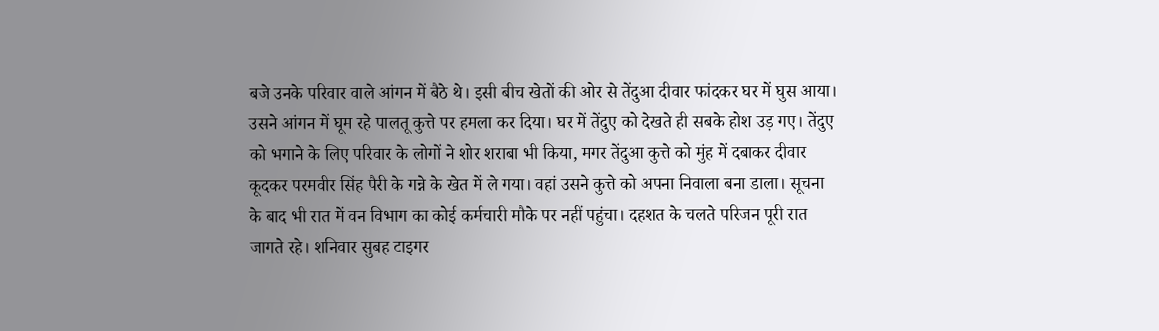बजे उनके परिवार वाले आंगन में बैठे थे। इसी बीच खेतों की ओर से तेंदुआ दीवार फांदकर घर में घुस आया। उसने आंगन में घूम रहे पालतू कुत्ते पर हमला कर दिया। घर में तेंदुए को देखते ही सबके होश उड़ गए। तेंदुए को भगाने के लिए परिवार के लोगों ने शोर शराबा भी किया, मगर तेंदुआ कुत्ते को मुंह में दबाकर दीवार कूदकर परमवीर सिंह पैरी के गन्ने के खेत में ले गया। वहां उसने कुत्ते को अपना निवाला बना डाला। सूचना के बाद भी रात में वन विभाग का कोई कर्मचारी मौके पर नहीं पहुंचा। दहशत के चलते परिजन पूरी रात जागते रहे। शनिवार सुबह टाइगर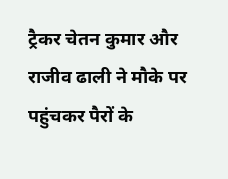ट्रैकर चेतन कुमार और राजीव ढाली ने मौके पर पहुंचकर पैरों के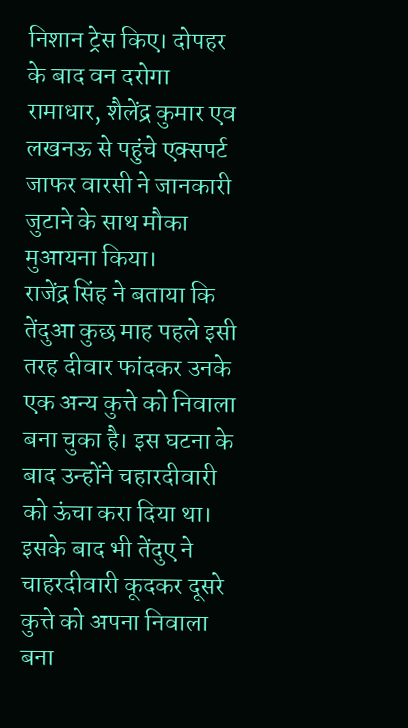निशान ट्रेस किए। दोपहर के बाद वन दरोगा रामाधार, शैलेंद्र कुमार एव लखनऊ से पहुंचे एक्सपर्ट जाफर वारसी ने जानकारी जुटाने के साथ मौका मुआयना किया।
राजेंद्र सिंह ने बताया कि तेंदुआ कुछ माह पहले इसी तरह दीवार फांदकर उनके एक अन्य कुत्ते को निवाला बना चुका है। इस घटना के बाद उन्होंने चहारदीवारी को ऊंचा करा दिया था। इसके बाद भी तेंदुए ने चाहरदीवारी कूदकर दूसरे कुत्ते को अपना निवाला बना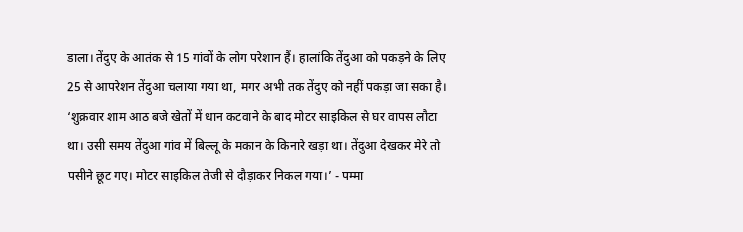डाला। तेंदुए के आतंक से 15 गांवों के लोग परेशान हैं। हालांकि तेंदुआ को पकड़ने के लिए 25 से आपरेशन तेंदुआ चलाया गया था, मगर अभी तक तेंदुए को नहीं पकड़ा जा सका है।
‘शुक्रवार शाम आठ बजे खेतों में धान कटवाने के बाद मोटर साइकिल से घर वापस लौटा था। उसी समय तेंदुआ गांव में बिल्लू के मकान के किनारे खड़ा था। तेंदुआ देखकर मेरे तो पसीने छूट गए। मोटर साइकिल तेजी से दौड़ाकर निकल गया।’ - पम्मा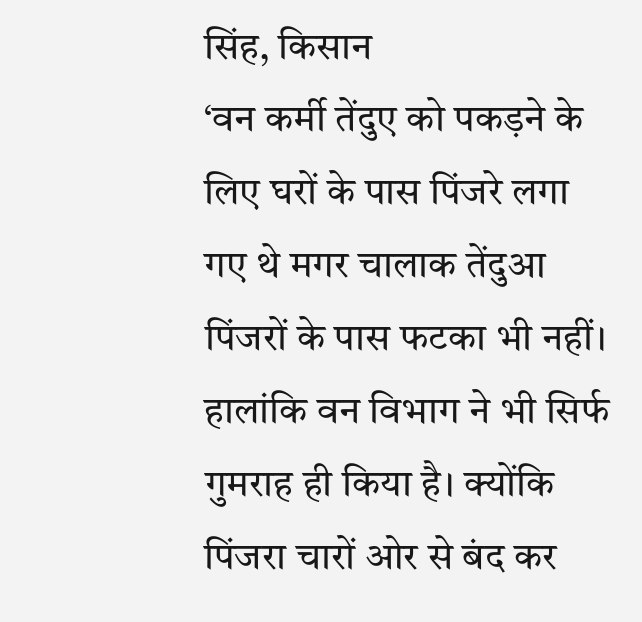सिंह, किसान
‘वन कर्मी तेंदुए को पकड़ने के लिए घरों के पास पिंजरे लगा गए थे मगर चालाक तेंदुआ पिंजरों के पास फटका भी नहीं। हालांकि वन विभाग ने भी सिर्फ गुमराह ही किया है। क्योंकि पिंजरा चारों ओर से बंद कर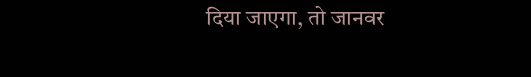दिया जाएगा, तो जानवर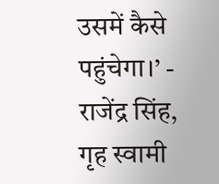उसमें कैसे पहुंचेगा।’ - राजेंद्र सिंह, गृह स्वामी